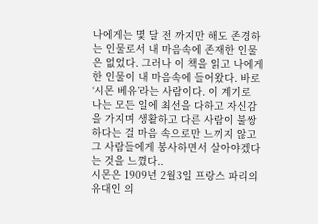나에게는 몇 달 전 까지만 해도 존경하는 인물로서 내 마음속에 존재한 인물은 없었다. 그러나 이 책을 읽고 나에게 한 인물이 내 마음속에 들어왔다. 바로 ‘시몬 베유’라는 사람이다. 이 계기로 나는 모든 일에 최선을 다하고 자신감을 가지며 생활하고 다른 사람이 불쌍하다는 걸 마음 속으로만 느끼지 않고 그 사람들에게 봉사하면서 살아야겠다는 것을 느꼈다..
시몬은 1909년 2월3일 프랑스 파리의 유대인 의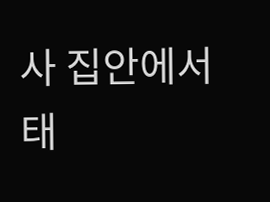사 집안에서 태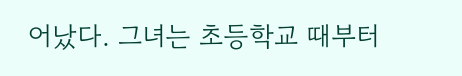어났다. 그녀는 초등학교 때부터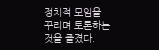정치적 모임을 꾸리며 토론하는 것을 즐겼다.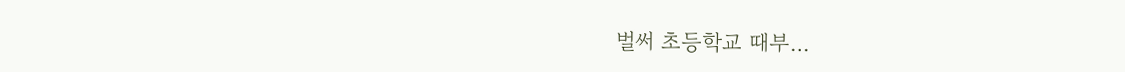벌써 초등학교 때부…